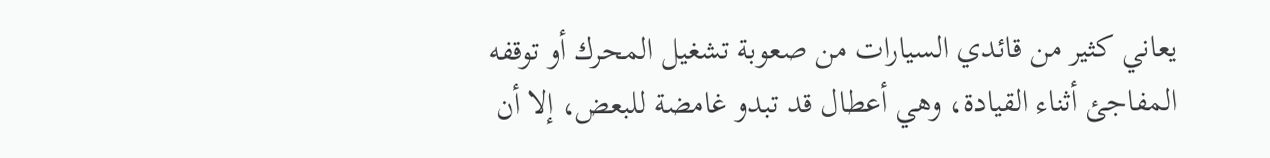يعاني كثير من قائدي السيارات من صعوبة تشغيل المحرك أو توقفه المفاجئ أثناء القيادة، وهي أعطال قد تبدو غامضة للبعض، إلا أن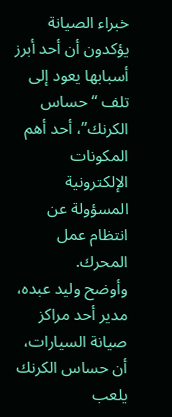خبراء الصيانة يؤكدون أن أحد أبرز أسبابها يعود إلى تلف “حساس الكرنك”، أحد أهم المكونات الإلكترونية المسؤولة عن انتظام عمل المحرك.
وأوضح وليد عبده، مدير أحد مراكز صيانة السيارات، أن حساس الكرنك يلعب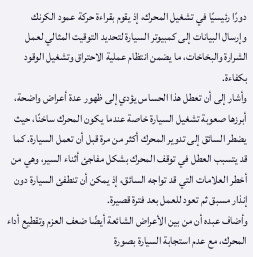دورًا رئيسيًا في تشغيل المحرك، إذ يقوم بقراءة حركة عمود الكرنك وإرسال البيانات إلى كمبيوتر السيارة لتحديد التوقيت المثالي لعمل الشرارة والبخاخات، ما يضمن انتظام عملية الاحتراق وتشغيل الوقود بكفاءة.
وأشار إلى أن تعطل هذا الحساس يؤدي إلى ظهور عدة أعراض واضحة، أبرزها صعوبة تشغيل السيارة خاصة عندما يكون المحرك ساخنًا، حيث يضطر السائق إلى تدوير المحرك أكثر من مرة قبل أن تعمل السيارة. كما قد يتسبب العطل في توقف المحرك بشكل مفاجئ أثناء السير، وهي من أخطر العلامات التي قد تواجه السائق، إذ يمكن أن تنطفئ السيارة دون إنذار مسبق ثم تعود للعمل بعد فترة قصيرة.
وأضاف عبده أن من بين الأعراض الشائعة أيضًا ضعف العزم وتقطيع أداء المحرك، مع عدم استجابة السيارة بصورة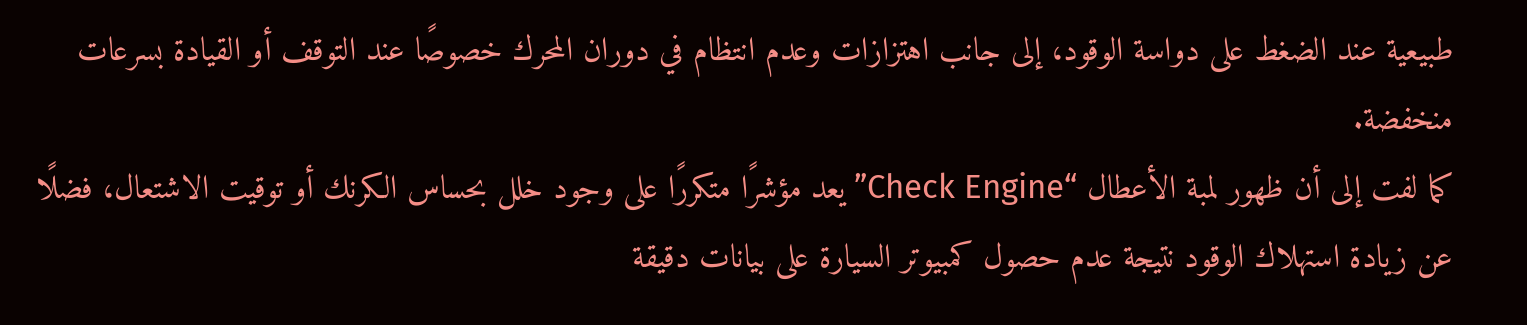طبيعية عند الضغط على دواسة الوقود، إلى جانب اهتزازات وعدم انتظام في دوران المحرك خصوصًا عند التوقف أو القيادة بسرعات منخفضة.
كما لفت إلى أن ظهور لمبة الأعطال “Check Engine” يعد مؤشرًا متكررًا على وجود خلل بحساس الكرنك أو توقيت الاشتعال، فضلًا عن زيادة استهلاك الوقود نتيجة عدم حصول كمبيوتر السيارة على بيانات دقيقة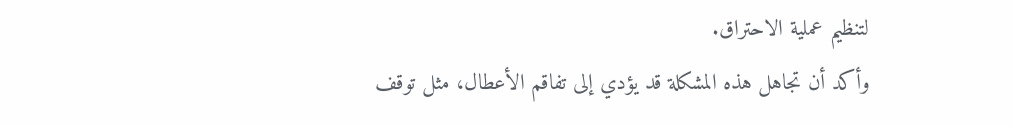لتنظيم عملية الاحتراق.
وأكد أن تجاهل هذه المشكلة قد يؤدي إلى تفاقم الأعطال، مثل توقف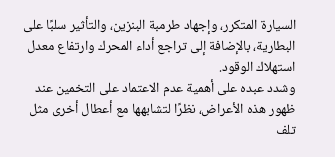السيارة المتكرر، وإجهاد طرمبة البنزين، والتأثير سلبًا على البطارية، بالإضافة إلى تراجع أداء المحرك وارتفاع معدل استهلاك الوقود.
وشدد عبده على أهمية عدم الاعتماد على التخمين عند ظهور هذه الأعراض، نظرًا لتشابهها مع أعطال أخرى مثل تلف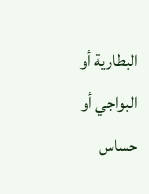البطارية أو البواجي أو حساس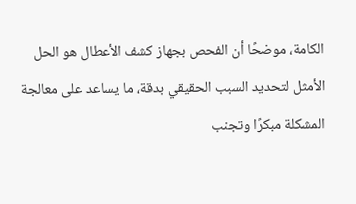الكامة، موضحًا أن الفحص بجهاز كشف الأعطال هو الحل الأمثل لتحديد السبب الحقيقي بدقة، ما يساعد على معالجة المشكلة مبكرًا وتجنب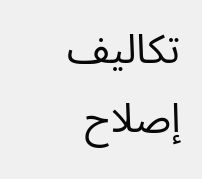تكاليف إصلاح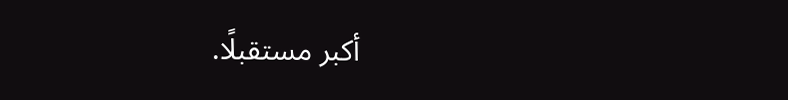أكبر مستقبلًا.